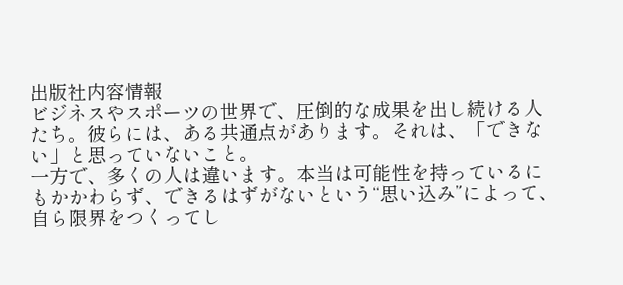出版社内容情報
ビジネスやスポーツの世界で、圧倒的な成果を出し続ける人たち。彼らには、ある共通点があります。それは、「できない」と思っていないこと。
一方で、多くの人は違います。本当は可能性を持っているにもかかわらず、できるはずがないという“思い込み”によって、自ら限界をつくってし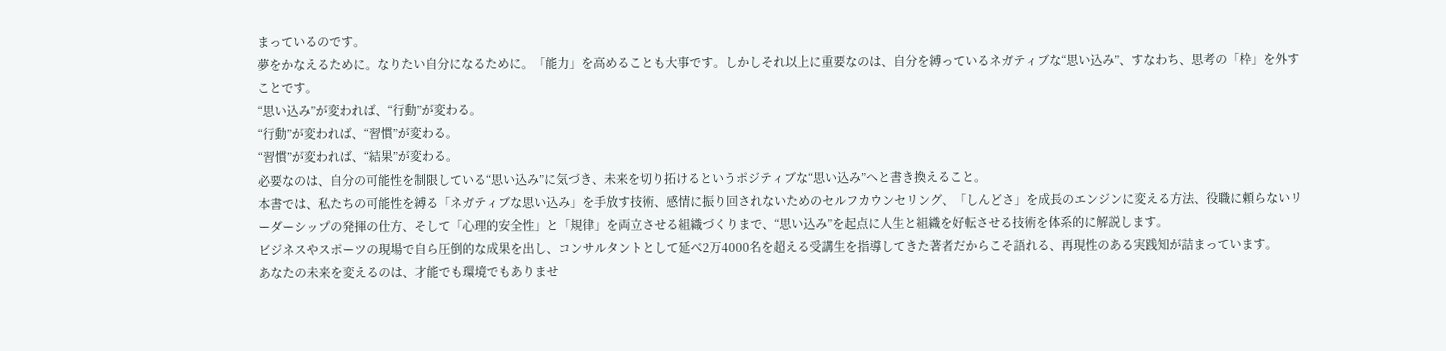まっているのです。
夢をかなえるために。なりたい自分になるために。「能力」を高めることも大事です。しかしそれ以上に重要なのは、自分を縛っているネガティブな“思い込み”、すなわち、思考の「枠」を外すことです。
“思い込み”が変われば、“行動”が変わる。
“行動”が変われば、“習慣”が変わる。
“習慣”が変われば、“結果”が変わる。
必要なのは、自分の可能性を制限している“思い込み”に気づき、未来を切り拓けるというポジティブな“思い込み”へと書き換えること。
本書では、私たちの可能性を縛る「ネガティブな思い込み」を手放す技術、感情に振り回されないためのセルフカウンセリング、「しんどさ」を成長のエンジンに変える方法、役職に頼らないリーダーシップの発揮の仕方、そして「心理的安全性」と「規律」を両立させる組織づくりまで、“思い込み”を起点に人生と組織を好転させる技術を体系的に解説します。
ビジネスやスポーツの現場で自ら圧倒的な成果を出し、コンサルタントとして延べ2万4000名を超える受講生を指導してきた著者だからこそ語れる、再現性のある実践知が詰まっています。
あなたの未来を変えるのは、才能でも環境でもありませ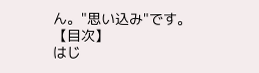ん。"思い込み"です。
【目次】
はじ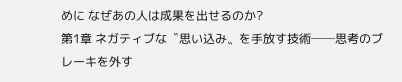めに なぜあの人は成果を出せるのか?
第1章 ネガティブな〝思い込み〟を手放す技術──思考のブレーキを外す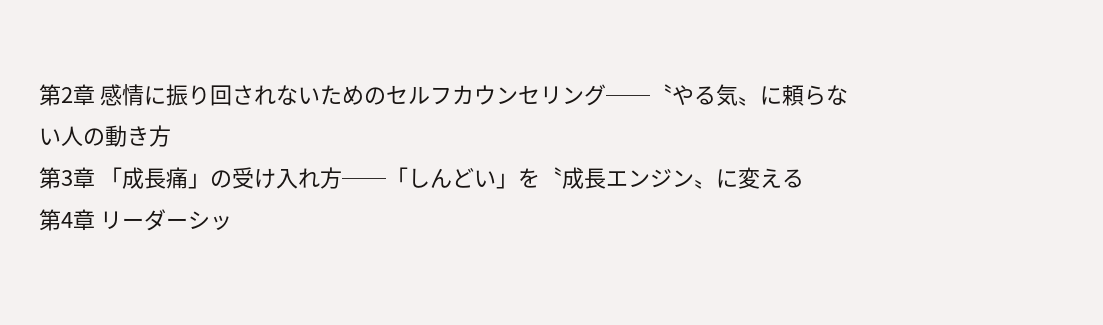第2章 感情に振り回されないためのセルフカウンセリング──〝やる気〟に頼らない人の動き方
第3章 「成長痛」の受け入れ方──「しんどい」を〝成長エンジン〟に変える
第4章 リーダーシッ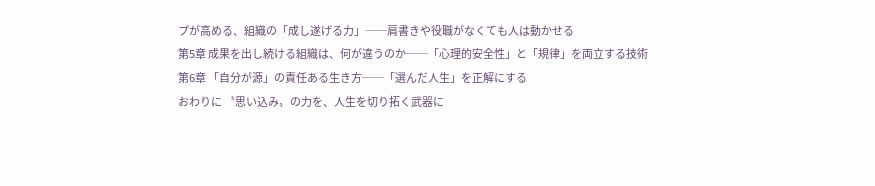プが高める、組織の「成し遂げる力」──肩書きや役職がなくても人は動かせる
第5章 成果を出し続ける組織は、何が違うのか──「心理的安全性」と「規律」を両立する技術
第6章 「自分が源」の責任ある生き方──「選んだ人生」を正解にする
おわりに 〝思い込み〟の力を、人生を切り拓く武器に